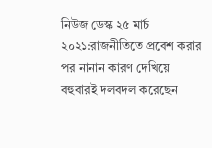নিউজ ডেস্ক ২৫ মার্চ ২০২১:রাজনীতিতে প্রবেশ করার পর নানান কারণ দেখিয়ে বহুবারই দলবদল করেছেন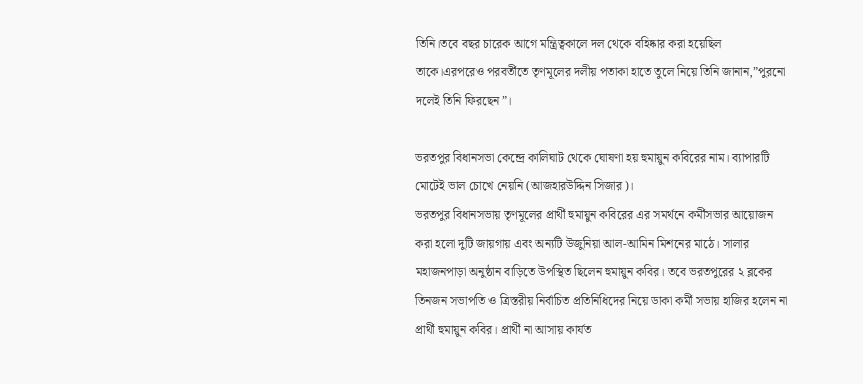তিনি।তবে বছর চারেক আগে মন্ত্রিত্বকালে দল থেকে বহিষ্কার করা হয়েছিল তাকে।এরপরেও পরবর্তীতে তৃণমূলের দলীয় পতাকা হাতে তুলে নিয়ে তিনি জানান,”পুরনো দলেই তিনি ফিরছেন”।

ভরতপুর বিধানসভা কেন্দ্রে কালিঘাট থেকে ঘোষণা হয় হুমায়ুন কবিরের নাম। ব্যাপারটি মোটেই ভাল চোখে নেয়নি (আজহারউদ্দিন সিজার)।
ভরতপুর বিধানসভায় তৃণমূলের প্রার্থী হুমায়ুন কবিরের এর সমর্থনে কর্মীসভার আয়োজন করা হলো দুটি জায়গায় এবং অন্যটি উজুনিয়া আল-আমিন মিশনের মাঠে। সালার মহাজনপাড়া অনুষ্ঠান বাড়িতে উপস্থিত ছিলেন হুমায়ুন কবির। তবে ভরতপুরের ২ ব্লকের তিনজন সভাপতি ও ত্রিস্তরীয় নির্বাচিত প্রতিনিধিদের নিয়ে ডাকা কর্মী সভায় হাজির হলেন না প্রার্থী হুমায়ুন কবির। প্রার্থী না আসায় কার্যত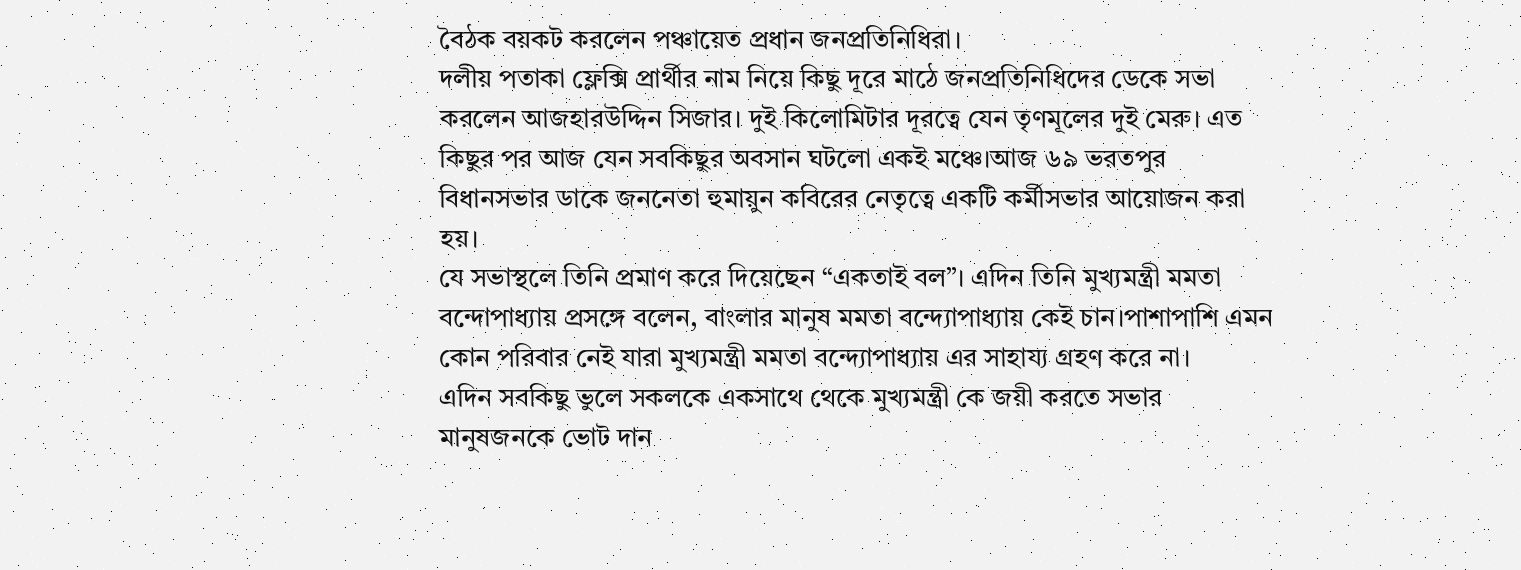বৈঠক বয়কট করলেন পঞ্চায়েত প্রধান জনপ্রতিনিধিরা।
দলীয় পতাকা ফ্লেক্সি প্রার্থীর নাম নিয়ে কিছু দূরে মাঠে জনপ্রতিনিধিদের ডেকে সভা করলেন আজহারউদ্দিন সিজার। দুই কিলোমিটার দূরত্বে যেন তৃণমূলের দুই মেরু। এত কিছুর পর আজ যেন সবকিছুর অবসান ঘটলো একই মঞ্চে।আজ ৬৯ ভরতপুর বিধানসভার ডাকে জননেতা হুমায়ুন কবিরের নেতৃত্বে একটি কর্মীসভার আয়োজন করা হয়।
যে সভাস্থলে তিনি প্রমাণ করে দিয়েছেন “একতাই বল”। এদিন তিনি মুখ্যমন্ত্রী মমতা বন্দোপাধ্যায় প্রসঙ্গে বলেন, বাংলার মানুষ মমতা বন্দ্যোপাধ্যায় কেই চান।পাশাপাশি এমন কোন পরিবার নেই যারা মুখ্যমন্ত্রী মমতা বন্দ্যোপাধ্যায় এর সাহায্য গ্রহণ করে না।
এদিন সবকিছু ভুলে সকলকে একসাথে থেকে মুখ্যমন্ত্রী কে জয়ী করতে সভার মানুষজনকে ভোট দান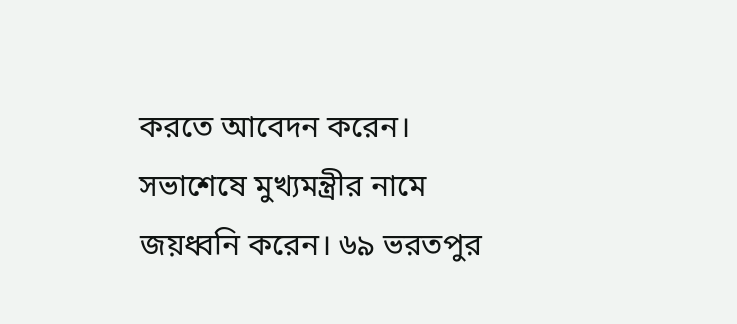করতে আবেদন করেন। সভাশেষে মুখ্যমন্ত্রীর নামে জয়ধ্বনি করেন। ৬৯ ভরতপুর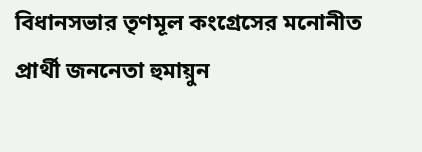বিধানসভার তৃণমূল কংগ্রেসের মনোনীত প্রার্থী জননেতা হুমায়ুন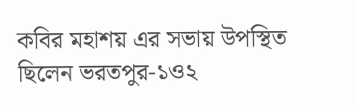কবির মহাশয় এর সভায় উপস্থিত ছিলেন ভরতপুর-১ও২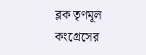ব্লক তৃণমূল কংগ্রেসের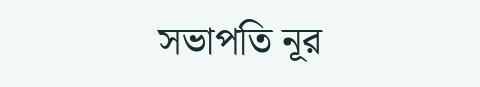সভাপতি নূর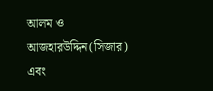আলম ও আজহারউদ্দিন(সিজার) এবং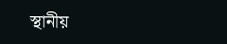স্থানীয়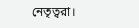নেতৃত্বরা।